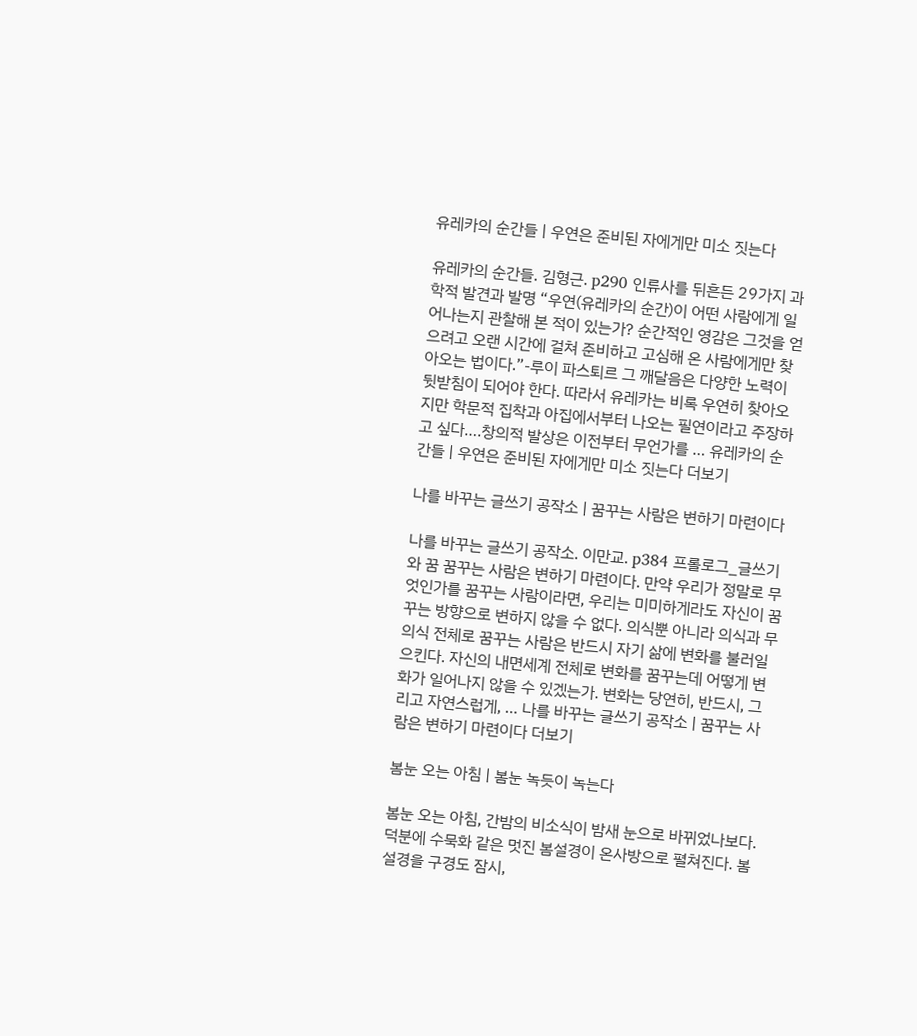유레카의 순간들 | 우연은 준비된 자에게만 미소 짓는다

유레카의 순간들. 김형근. p290 인류사를 뒤흔든 29가지 과학적 발견과 발명 “우연(유레카의 순간)이 어떤 사람에게 일어나는지 관찰해 본 적이 있는가? 순간적인 영감은 그것을 얻으려고 오랜 시간에 걸쳐 준비하고 고심해 온 사람에게만 찾아오는 법이다.”-루이 파스퇴르 그 깨달음은 다양한 노력이 뒷받침이 되어야 한다. 따라서 유레카는 비록 우연히 찾아오지만 학문적 집착과 아집에서부터 나오는 필연이라고 주장하고 싶다….창의적 발상은 이전부터 무언가를 … 유레카의 순간들 | 우연은 준비된 자에게만 미소 짓는다 더보기

나를 바꾸는 글쓰기 공작소 | 꿈꾸는 사람은 변하기 마련이다

나를 바꾸는 글쓰기 공작소. 이만교. p384 프롤로그_글쓰기와 꿈 꿈꾸는 사람은 변하기 마련이다. 만약 우리가 정말로 무엇인가를 꿈꾸는 사람이라면, 우리는 미미하게라도 자신이 꿈꾸는 방향으로 변하지 않을 수 없다. 의식뿐 아니라 의식과 무의식 전체로 꿈꾸는 사람은 반드시 자기 삶에 변화를 불러일으킨다. 자신의 내면세계 전체로 변화를 꿈꾸는데 어떻게 변화가 일어나지 않을 수 있겠는가. 변화는 당연히, 반드시, 그리고 자연스럽게, … 나를 바꾸는 글쓰기 공작소 | 꿈꾸는 사람은 변하기 마련이다 더보기

봄눈 오는 아침 | 봄눈 녹듯이 녹는다

봄눈 오는 아침, 간밤의 비소식이 밤새 눈으로 바뀌었나보다. 덕분에 수묵화 같은 멋진 봄설경이 온사방으로 펼쳐진다. 봄설경을 구경도 잠시,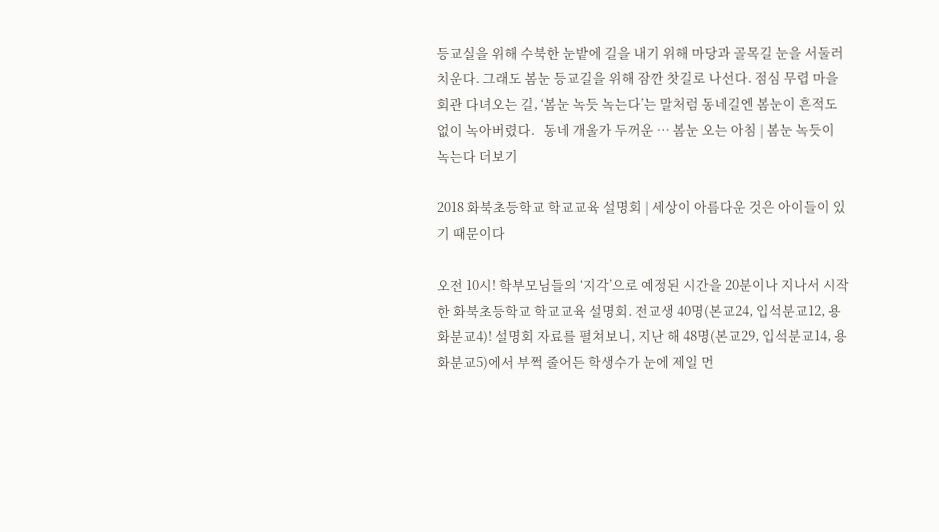등교실을 위해 수북한 눈밭에 길을 내기 위해 마당과 골목길 눈을 서둘러 치운다. 그래도 봄눈 등교길을 위해 잠깐 찻길로 나선다. 점심 무렵 마을회관 다녀오는 길, ‘봄눈 녹듯 녹는다’는 말처럼 동네길엔 봄눈이 흔적도 없이 녹아버렸다.   동네 개울가 두꺼운 … 봄눈 오는 아침 | 봄눈 녹듯이 녹는다 더보기

2018 화북초등학교 학교교육 설명회 | 세상이 아름다운 것은 아이들이 있기 때문이다

오전 10시! 학부모님들의 ‘지각’으로 예정된 시간을 20분이나 지나서 시작한 화북초등학교 학교교육 설명회. 전교생 40명(본교24, 입석분교12, 용화분교4)! 설명회 자료를 펼쳐보니, 지난 해 48명(본교29, 입석분교14, 용화분교5)에서 부쩍 줄어든 학생수가 눈에 제일 먼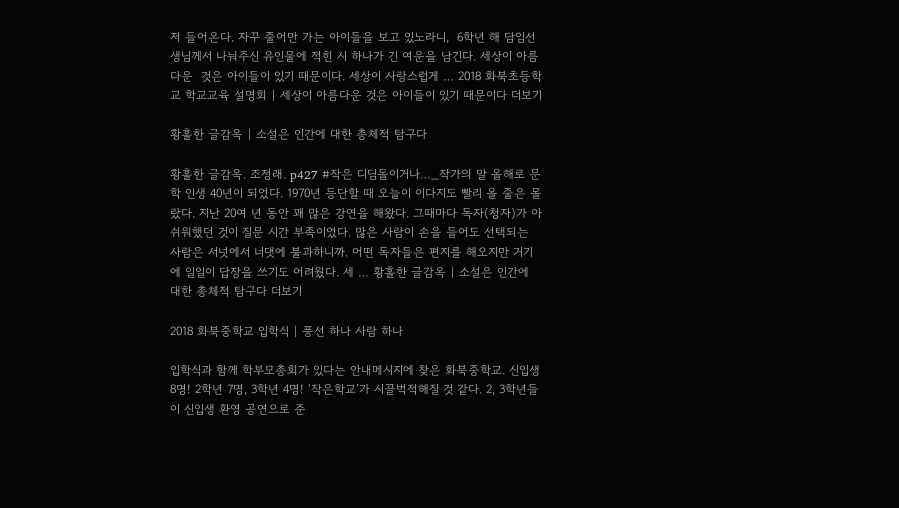저 들어온다. 자꾸 줄어만 가는 아이들을 보고 있노라니,  6학년 해 담임선생님께서 나눠주신 유인물에 적힌 시 하나가 긴 여운을 남긴다. 세상이 아름다운  것은 아이들이 있기 때문이다. 세상이 사랑스럽게 … 2018 화북초등학교 학교교육 설명회 | 세상이 아름다운 것은 아이들이 있기 때문이다 더보기

황홀한 글감옥 | 소설은 인간에 대한 총체적 탐구다

황홀한 글감옥. 조정래. p427 #작은 디딤돌이거나…_작가의 말 올해로 문학 인생 40년이 되었다. 1970년 등단할 때 오늘이 이다지도 빨리 올 줄은 몰랐다. 지난 20여 년 동안 꽤 많은 강연을 해왔다. 그때마다 독자(청자)가 아쉬워했던 것이 질문 시간 부족이었다. 많은 사람이 손을 들어도 선택되는 사람은 서넛에서 너댓에 불과하니까. 어떤 독자들은 편지를 해오지만 거기에 일일이 답장을 쓰기도 어려웠다. 세 … 황홀한 글감옥 | 소설은 인간에 대한 총체적 탐구다 더보기

2018 화북중학교 입학식 | 풍선 하나 사람 하나

입학식과 함께 학부모총회가 있다는 안내메시지에 찾은 화북중학교. 신입생 8명! 2학년 7명, 3학년 4명! ‘작은학교’가 시끌벅적해질 것 같다. 2, 3학년들이 신입생 환영 공연으로 준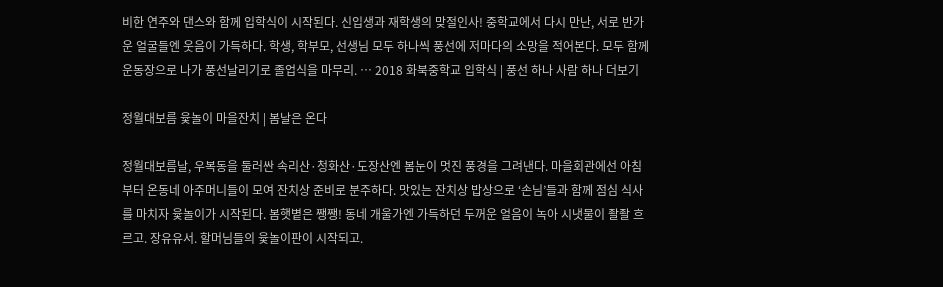비한 연주와 댄스와 함께 입학식이 시작된다. 신입생과 재학생의 맞절인사! 중학교에서 다시 만난, 서로 반가운 얼굴들엔 웃음이 가득하다. 학생, 학부모, 선생님 모두 하나씩 풍선에 저마다의 소망을 적어본다. 모두 함께  운동장으로 나가 풍선날리기로 졸업식을 마무리. … 2018 화북중학교 입학식 | 풍선 하나 사람 하나 더보기

정월대보름 윷놀이 마을잔치 | 봄날은 온다

정월대보름날, 우복동을 둘러싼 속리산·청화산·도장산엔 봄눈이 멋진 풍경을 그려낸다. 마을회관에선 아침부터 온동네 아주머니들이 모여 잔치상 준비로 분주하다. 맛있는 잔치상 밥상으로 ‘손님’들과 함께 점심 식사를 마치자 윷놀이가 시작된다. 봄햇볕은 쨍쨍! 동네 개울가엔 가득하던 두꺼운 얼음이 녹아 시냇물이 좔좔 흐르고. 장유유서. 할머님들의 윷놀이판이 시작되고.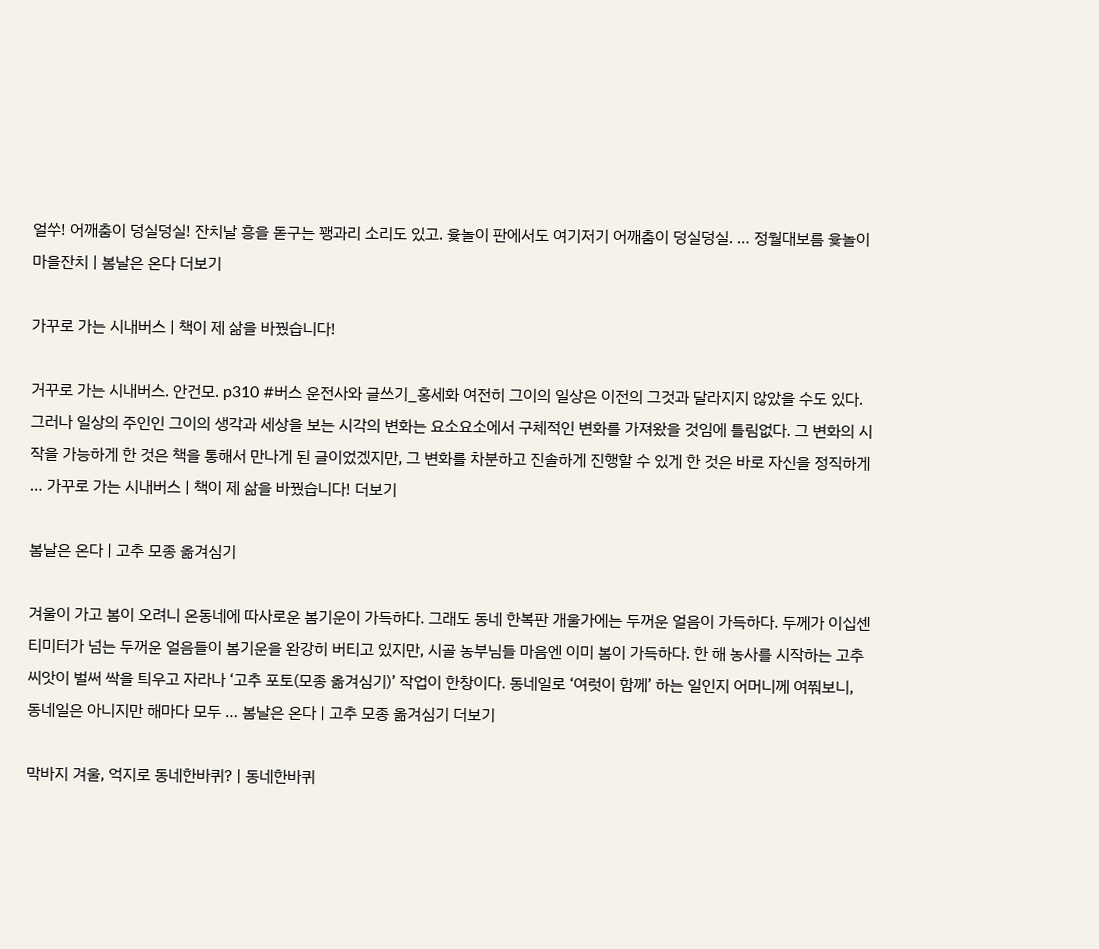얼쑤! 어깨춤이 덩실덩실! 잔치날 흥을 돋구는 꽹과리 소리도 있고. 윷놀이 판에서도 여기저기 어깨춤이 덩실덩실. … 정월대보름 윷놀이 마을잔치 | 봄날은 온다 더보기

가꾸로 가는 시내버스 | 책이 제 삶을 바꿨습니다!

거꾸로 가는 시내버스. 안건모. p310 #버스 운전사와 글쓰기_홍세화 여전히 그이의 일상은 이전의 그것과 달라지지 않았을 수도 있다. 그러나 일상의 주인인 그이의 생각과 세상을 보는 시각의 변화는 요소요소에서 구체적인 변화를 가져왔을 것임에 틀림없다. 그 변화의 시작을 가능하게 한 것은 책을 통해서 만나게 된 글이었겠지만, 그 변화를 차분하고 진솔하게 진행할 수 있게 한 것은 바로 자신을 정직하게 … 가꾸로 가는 시내버스 | 책이 제 삶을 바꿨습니다! 더보기

봄날은 온다 | 고추 모종 옮겨심기

겨울이 가고 봄이 오려니 온동네에 따사로운 봄기운이 가득하다. 그래도 동네 한복판 개울가에는 두꺼운 얼음이 가득하다. 두께가 이십센티미터가 넘는 두꺼운 얼음들이 봄기운을 완강히 버티고 있지만, 시골 농부님들 마음엔 이미 봄이 가득하다. 한 해 농사를 시작하는 고추씨앗이 벌써 싹을 틔우고 자라나 ‘고추 포토(모종 옮겨심기)’ 작업이 한창이다. 동네일로 ‘여럿이 함께’ 하는 일인지 어머니께 여쭤보니, 동네일은 아니지만 해마다 모두 … 봄날은 온다 | 고추 모종 옮겨심기 더보기

막바지 겨울, 억지로 동네한바퀴? | 동네한바퀴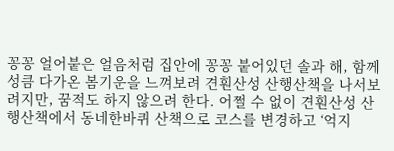꽁꽁 얼어붙은 얼음처럼 집안에 꽁꽁 붙어있던 솔과 해, 함께 성큼 다가온 봄기운을 느껴보려 견훤산성 산행산책을 나서보려지만, 꿈적도 하지 않으려 한다. 어쩔 수 없이 견훤산성 산행산책에서 동네한바퀴 산책으로 코스를 변경하고 ‘억지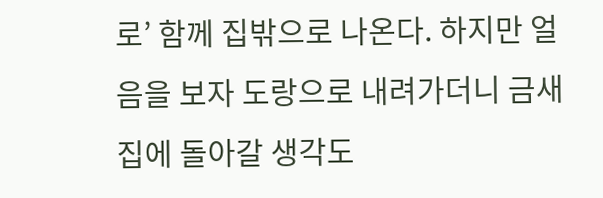로’ 함께 집밖으로 나온다. 하지만 얼음을 보자 도랑으로 내려가더니 금새 집에 돌아갈 생각도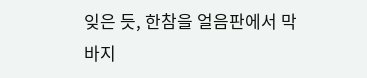잊은 듯, 한참을 얼음판에서 막바지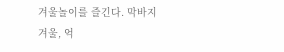겨울놀이를 즐긴다. 막바지 겨울, 억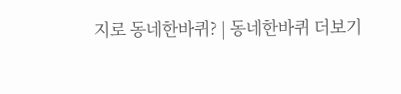지로 동네한바퀴? | 동네한바퀴 더보기